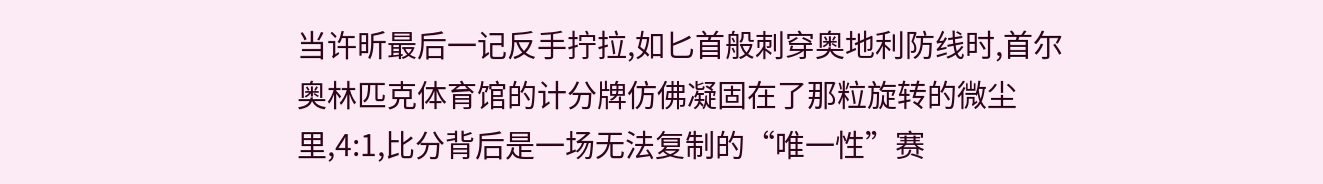当许昕最后一记反手拧拉,如匕首般刺穿奥地利防线时,首尔奥林匹克体育馆的计分牌仿佛凝固在了那粒旋转的微尘里,4:1,比分背后是一场无法复制的“唯一性”赛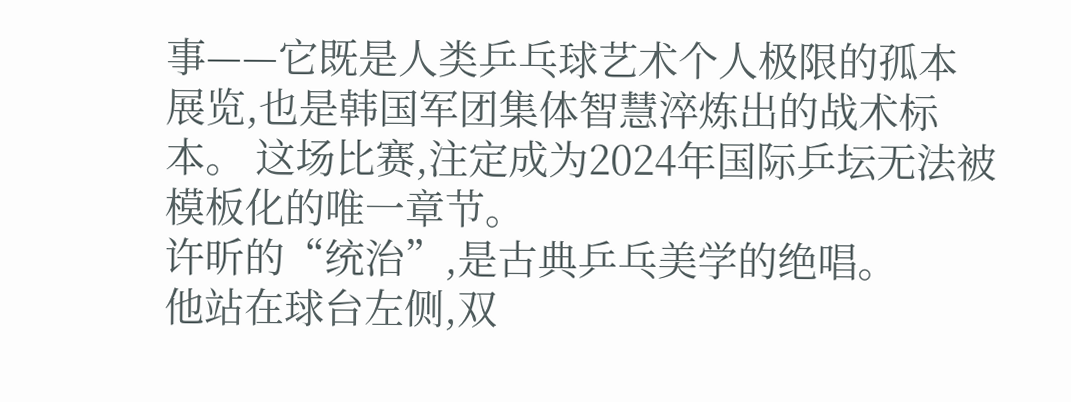事——它既是人类乒乓球艺术个人极限的孤本展览,也是韩国军团集体智慧淬炼出的战术标本。 这场比赛,注定成为2024年国际乒坛无法被模板化的唯一章节。
许昕的“统治”,是古典乒乓美学的绝唱。
他站在球台左侧,双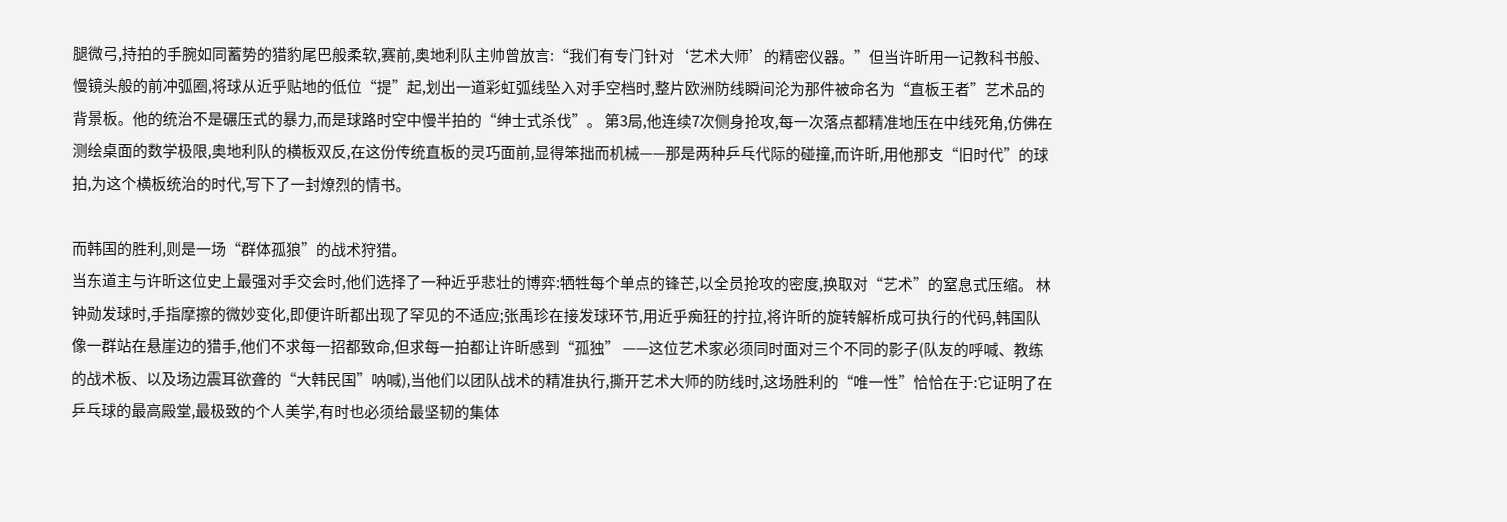腿微弓,持拍的手腕如同蓄势的猎豹尾巴般柔软,赛前,奥地利队主帅曾放言:“我们有专门针对‘艺术大师’的精密仪器。”但当许昕用一记教科书般、慢镜头般的前冲弧圈,将球从近乎贴地的低位“提”起,划出一道彩虹弧线坠入对手空档时,整片欧洲防线瞬间沦为那件被命名为“直板王者”艺术品的背景板。他的统治不是碾压式的暴力,而是球路时空中慢半拍的“绅士式杀伐”。 第3局,他连续7次侧身抢攻,每一次落点都精准地压在中线死角,仿佛在测绘桌面的数学极限,奥地利队的横板双反,在这份传统直板的灵巧面前,显得笨拙而机械——那是两种乒乓代际的碰撞,而许昕,用他那支“旧时代”的球拍,为这个横板统治的时代,写下了一封燎烈的情书。

而韩国的胜利,则是一场“群体孤狼”的战术狩猎。
当东道主与许昕这位史上最强对手交会时,他们选择了一种近乎悲壮的博弈:牺牲每个单点的锋芒,以全员抢攻的密度,换取对“艺术”的窒息式压缩。 林钟勋发球时,手指摩擦的微妙变化,即便许昕都出现了罕见的不适应;张禹珍在接发球环节,用近乎痴狂的拧拉,将许昕的旋转解析成可执行的代码,韩国队像一群站在悬崖边的猎手,他们不求每一招都致命,但求每一拍都让许昕感到“孤独” ——这位艺术家必须同时面对三个不同的影子(队友的呼喊、教练的战术板、以及场边震耳欲聋的“大韩民国”呐喊),当他们以团队战术的精准执行,撕开艺术大师的防线时,这场胜利的“唯一性”恰恰在于:它证明了在乒乓球的最高殿堂,最极致的个人美学,有时也必须给最坚韧的集体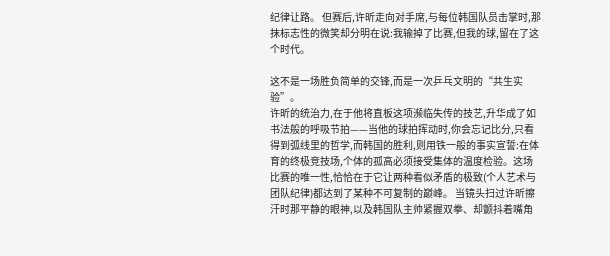纪律让路。 但赛后,许昕走向对手席,与每位韩国队员击掌时,那抹标志性的微笑却分明在说:我输掉了比赛,但我的球,留在了这个时代。

这不是一场胜负简单的交锋,而是一次乒乓文明的“共生实验”。
许昕的统治力,在于他将直板这项濒临失传的技艺,升华成了如书法般的呼吸节拍——当他的球拍挥动时,你会忘记比分,只看得到弧线里的哲学,而韩国的胜利,则用铁一般的事实宣誓:在体育的终极竞技场,个体的孤高必须接受集体的温度检验。这场比赛的唯一性,恰恰在于它让两种看似矛盾的极致(个人艺术与团队纪律)都达到了某种不可复制的巅峰。 当镜头扫过许昕擦汗时那平静的眼神,以及韩国队主帅紧握双拳、却颤抖着嘴角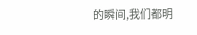的瞬间,我们都明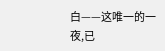白——这唯一的一夜,已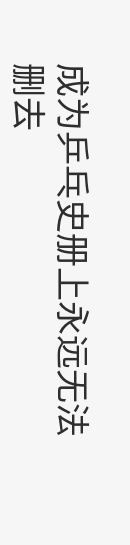成为乒乓史册上永远无法删去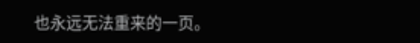也永远无法重来的一页。